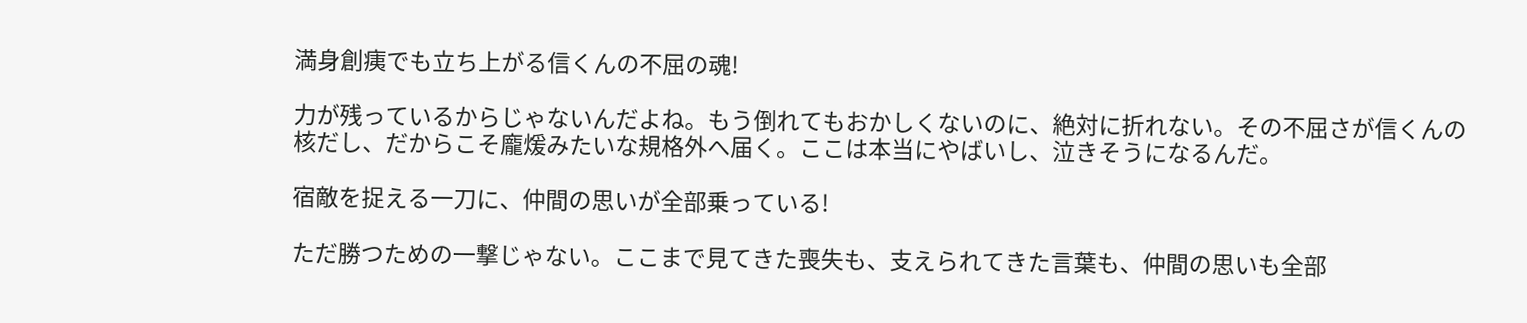満身創痍でも立ち上がる信くんの不屈の魂!

力が残っているからじゃないんだよね。もう倒れてもおかしくないのに、絶対に折れない。その不屈さが信くんの核だし、だからこそ龐煖みたいな規格外へ届く。ここは本当にやばいし、泣きそうになるんだ。

宿敵を捉える一刀に、仲間の思いが全部乗っている!

ただ勝つための一撃じゃない。ここまで見てきた喪失も、支えられてきた言葉も、仲間の思いも全部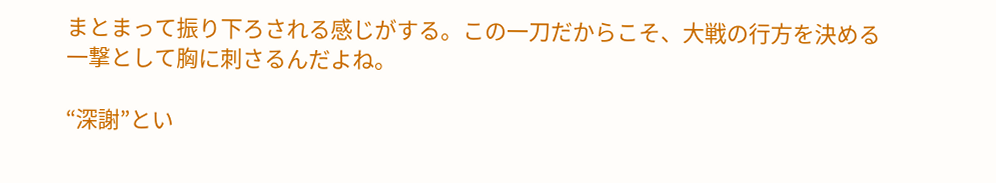まとまって振り下ろされる感じがする。この一刀だからこそ、大戦の行方を決める一撃として胸に刺さるんだよね。

“深謝”とい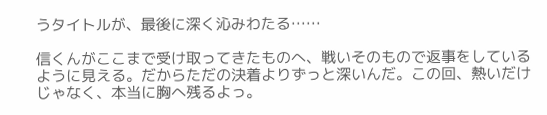うタイトルが、最後に深く沁みわたる……

信くんがここまで受け取ってきたものへ、戦いそのもので返事をしているように見える。だからただの決着よりずっと深いんだ。この回、熱いだけじゃなく、本当に胸へ残るよっ。